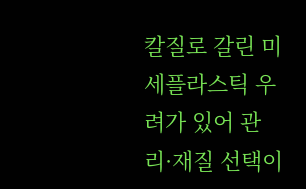칼질로 갈린 미세플라스틱 우려가 있어 관리·재질 선택이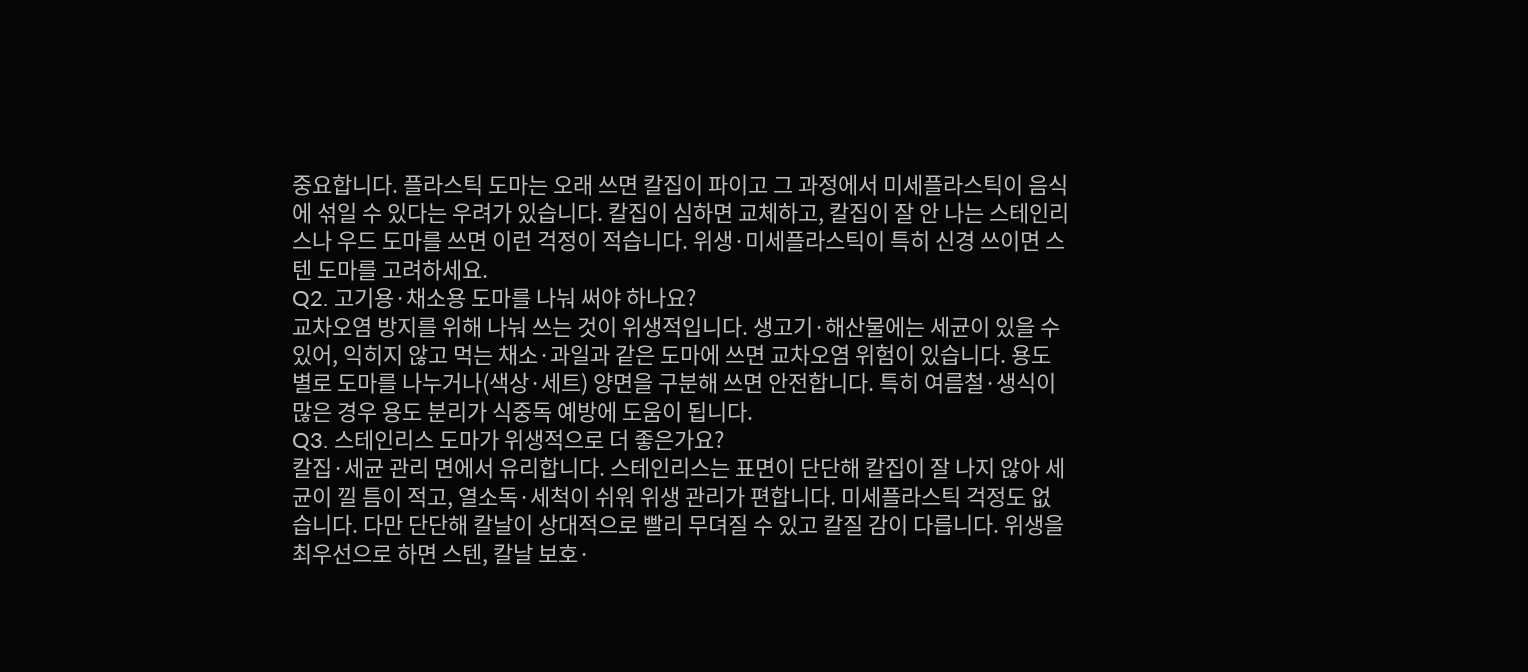중요합니다. 플라스틱 도마는 오래 쓰면 칼집이 파이고 그 과정에서 미세플라스틱이 음식에 섞일 수 있다는 우려가 있습니다. 칼집이 심하면 교체하고, 칼집이 잘 안 나는 스테인리스나 우드 도마를 쓰면 이런 걱정이 적습니다. 위생·미세플라스틱이 특히 신경 쓰이면 스텐 도마를 고려하세요.
Q2. 고기용·채소용 도마를 나눠 써야 하나요?
교차오염 방지를 위해 나눠 쓰는 것이 위생적입니다. 생고기·해산물에는 세균이 있을 수 있어, 익히지 않고 먹는 채소·과일과 같은 도마에 쓰면 교차오염 위험이 있습니다. 용도별로 도마를 나누거나(색상·세트) 양면을 구분해 쓰면 안전합니다. 특히 여름철·생식이 많은 경우 용도 분리가 식중독 예방에 도움이 됩니다.
Q3. 스테인리스 도마가 위생적으로 더 좋은가요?
칼집·세균 관리 면에서 유리합니다. 스테인리스는 표면이 단단해 칼집이 잘 나지 않아 세균이 낄 틈이 적고, 열소독·세척이 쉬워 위생 관리가 편합니다. 미세플라스틱 걱정도 없습니다. 다만 단단해 칼날이 상대적으로 빨리 무뎌질 수 있고 칼질 감이 다릅니다. 위생을 최우선으로 하면 스텐, 칼날 보호·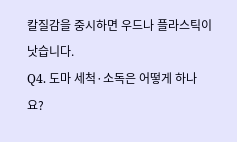칼질감을 중시하면 우드나 플라스틱이 낫습니다.
Q4. 도마 세척·소독은 어떻게 하나요?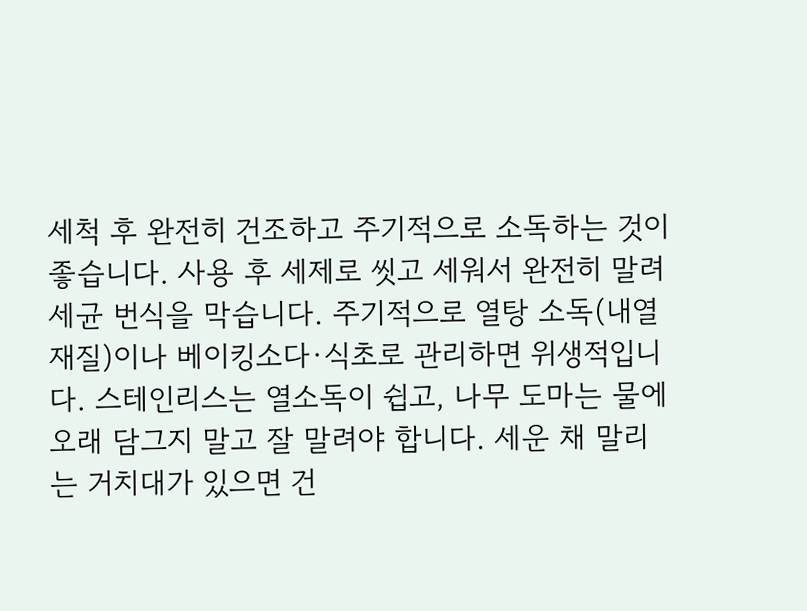세척 후 완전히 건조하고 주기적으로 소독하는 것이 좋습니다. 사용 후 세제로 씻고 세워서 완전히 말려 세균 번식을 막습니다. 주기적으로 열탕 소독(내열 재질)이나 베이킹소다·식초로 관리하면 위생적입니다. 스테인리스는 열소독이 쉽고, 나무 도마는 물에 오래 담그지 말고 잘 말려야 합니다. 세운 채 말리는 거치대가 있으면 건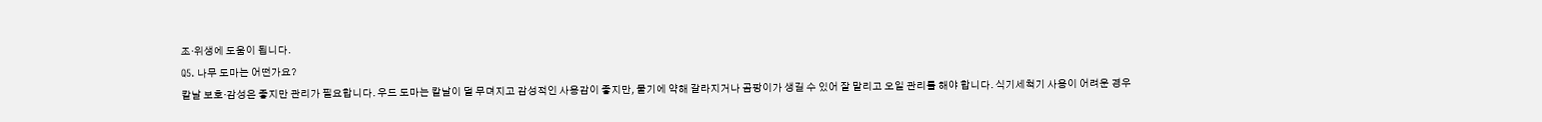조·위생에 도움이 됩니다.
Q5. 나무 도마는 어떤가요?
칼날 보호·감성은 좋지만 관리가 필요합니다. 우드 도마는 칼날이 덜 무뎌지고 감성적인 사용감이 좋지만, 물기에 약해 갈라지거나 곰팡이가 생길 수 있어 잘 말리고 오일 관리를 해야 합니다. 식기세척기 사용이 어려운 경우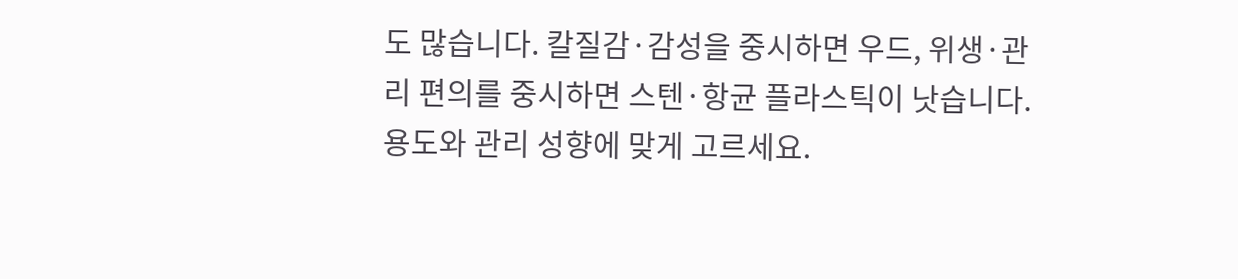도 많습니다. 칼질감·감성을 중시하면 우드, 위생·관리 편의를 중시하면 스텐·항균 플라스틱이 낫습니다. 용도와 관리 성향에 맞게 고르세요.